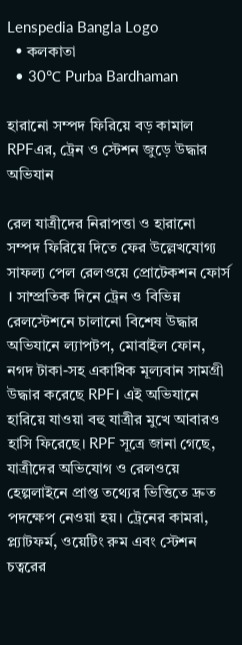Lenspedia Bangla Logo
  • কলকাতা
  • 30℃ Purba Bardhaman

হারানো সম্পদ ফিরিয়ে বড় কামাল RPFএর, ট্রেন ও স্টেশন জুড়ে উদ্ধার অভিযান

রেল যাত্রীদের নিরাপত্তা ও হারানো সম্পদ ফিরিয়ে দিতে ফের উল্লেখযোগ্য সাফল্য পেল রেলওয়ে প্রোটেকশন ফোর্স । সাম্প্রতিক দিনে ট্রেন ও বিভিন্ন রেলস্টেশনে চালানো বিশেষ উদ্ধার অভিযানে ল্যাপটপ, মোবাইল ফোন, নগদ টাকা-সহ একাধিক মূল্যবান সামগ্রী উদ্ধার করেছে RPF। এই অভিযানে হারিয়ে যাওয়া বহু যাত্রীর মুখে আবারও হাসি ফিরেছে। RPF সূত্রে জানা গেছে, যাত্রীদের অভিযোগ ও রেলওয়ে হেল্পলাইনে প্রাপ্ত তথ্যের ভিত্তিতে দ্রুত পদক্ষেপ নেওয়া হয়। ট্রেনের কামরা, প্ল্যাটফর্ম, ওয়েটিং রুম এবং স্টেশন চত্বরের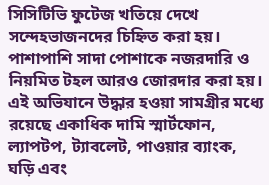সিসিটিভি ফুটেজ খতিয়ে দেখে সন্দেহভাজনদের চিহ্নিত করা হয়। পাশাপাশি সাদা পোশাকে নজরদারি ও নিয়মিত টহল আরও জোরদার করা হয়। এই অভিযানে উদ্ধার হওয়া সামগ্রীর মধ্যে রয়েছে একাধিক দামি স্মার্টফোন, ল্যাপটপ, ট্যাবলেট, পাওয়ার ব্যাংক, ঘড়ি এবং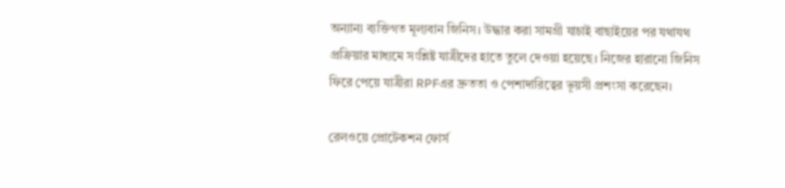অন্যান্য ব্যক্তিগত মূল্যবান জিনিস। উদ্ধার করা সামগ্রী যাচাই বাছাইয়ের পর যথাযথ প্রক্রিয়ার মাধ্যমে সংশ্লিষ্ট যাত্রীদের হাতে তুলে দেওয়া হয়েছে। নিজের হারানো জিনিস ফিরে পেয়ে যাত্রীরা RPFএর দ্রুততা ও পেশাদারিত্বের ভূয়সী প্রশংসা করেছেন।

রেলওয়ে প্রোটেকশন ফোর্স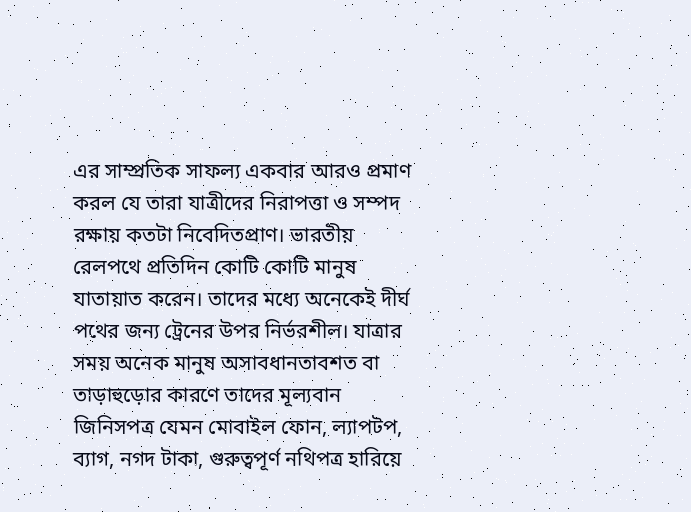এর সাম্প্রতিক সাফল্য একবার আরও প্রমাণ করল যে তারা যাত্রীদের নিরাপত্তা ও সম্পদ রক্ষায় কতটা নিবেদিতপ্রাণ। ভারতীয় রেলপথে প্রতিদিন কোটি কোটি মানুষ যাতায়াত করেন। তাদের মধ্যে অনেকেই দীর্ঘ পথের জন্য ট্রেনের উপর নির্ভরশীল। যাত্রার সময় অনেক মানুষ অসাবধানতাবশত বা তাড়াহুড়োর কারণে তাদের মূল্যবান জিনিসপত্র যেমন মোবাইল ফোন, ল্যাপটপ, ব্যাগ, নগদ টাকা, গুরুত্বপূর্ণ নথিপত্র হারিয়ে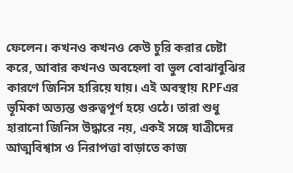ফেলেন। কখনও কখনও কেউ চুরি করার চেষ্টা করে, আবার কখনও অবহেলা বা ভুল বোঝাবুঝির কারণে জিনিস হারিয়ে যায়। এই অবস্থায় RPFএর ভূমিকা অত্যন্ত গুরুত্বপূর্ণ হয়ে ওঠে। তারা শুধু হারানো জিনিস উদ্ধারে নয়, একই সঙ্গে যাত্রীদের আত্মবিশ্বাস ও নিরাপত্তা বাড়াতে কাজ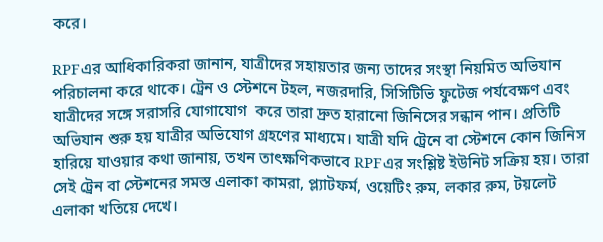করে।

RPFএর আধিকারিকরা জানান, যাত্রীদের সহায়তার জন্য তাদের সংস্থা নিয়মিত অভিযান পরিচালনা করে থাকে। ট্রেন ও স্টেশনে টহল, নজরদারি, সিসিটিভি ফুটেজ পর্যবেক্ষণ এবং যাত্রীদের সঙ্গে সরাসরি যোগাযোগ  করে তারা দ্রুত হারানো জিনিসের সন্ধান পান। প্রতিটি অভিযান শুরু হয় যাত্রীর অভিযোগ গ্রহণের মাধ্যমে। যাত্রী যদি ট্রেনে বা স্টেশনে কোন জিনিস হারিয়ে যাওয়ার কথা জানায়, তখন তাৎক্ষণিকভাবে RPFএর সংশ্লিষ্ট ইউনিট সক্রিয় হয়। তারা সেই ট্রেন বা স্টেশনের সমস্ত এলাকা কামরা, প্ল্যাটফর্ম, ওয়েটিং রুম, লকার রুম, টয়লেট এলাকা খতিয়ে দেখে।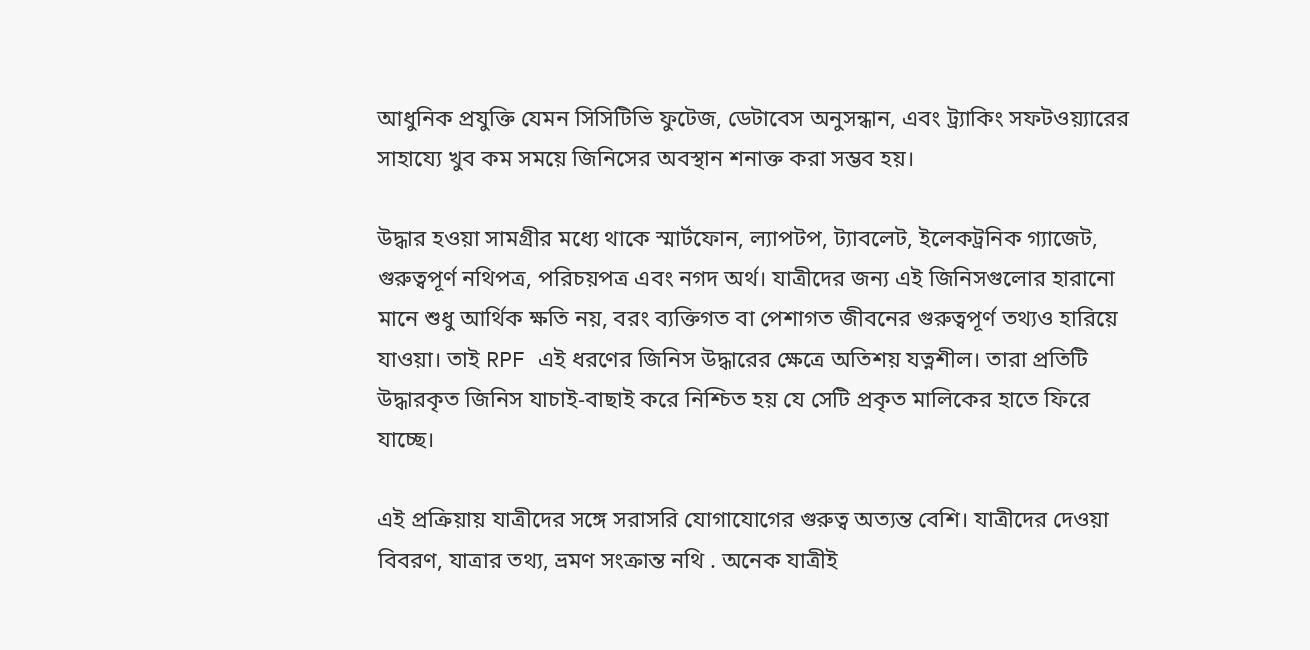আধুনিক প্রযুক্তি যেমন সিসিটিভি ফুটেজ, ডেটাবেস অনুসন্ধান, এবং ট্র্যাকিং সফটওয়্যারের সাহায্যে খুব কম সময়ে জিনিসের অবস্থান শনাক্ত করা সম্ভব হয়।

উদ্ধার হওয়া সামগ্রীর মধ্যে থাকে স্মার্টফোন, ল্যাপটপ, ট্যাবলেট, ইলেকট্রনিক গ্যাজেট, গুরুত্বপূর্ণ নথিপত্র, পরিচয়পত্র এবং নগদ অর্থ। যাত্রীদের জন্য এই জিনিসগুলোর হারানো মানে শুধু আর্থিক ক্ষতি নয়, বরং ব্যক্তিগত বা পেশাগত জীবনের গুরুত্বপূর্ণ তথ্যও হারিয়ে যাওয়া। তাই RPF এই ধরণের জিনিস উদ্ধারের ক্ষেত্রে অতিশয় যত্নশীল। তারা প্রতিটি উদ্ধারকৃত জিনিস যাচাই-বাছাই করে নিশ্চিত হয় যে সেটি প্রকৃত মালিকের হাতে ফিরে যাচ্ছে।

এই প্রক্রিয়ায় যাত্রীদের সঙ্গে সরাসরি যোগাযোগের গুরুত্ব অত্যন্ত বেশি। যাত্রীদের দেওয়া বিবরণ, যাত্রার তথ্য, ভ্রমণ সংক্রান্ত নথি . অনেক যাত্রীই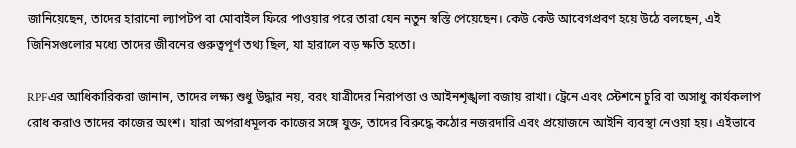জানিয়েছেন, তাদের হারানো ল্যাপটপ বা মোবাইল ফিরে পাওয়ার পরে তারা যেন নতুন স্বস্তি পেয়েছেন। কেউ কেউ আবেগপ্রবণ হয়ে উঠে বলছেন, এই জিনিসগুলোর মধ্যে তাদের জীবনের গুরুত্বপূর্ণ তথ্য ছিল, যা হারালে বড় ক্ষতি হতো।

RPFএর আধিকারিকরা জানান, তাদের লক্ষ্য শুধু উদ্ধার নয়, বরং যাত্রীদের নিরাপত্তা ও আইনশৃঙ্খলা বজায় রাখা। ট্রেনে এবং স্টেশনে চুরি বা অসাধু কার্যকলাপ রোধ করাও তাদের কাজের অংশ। যারা অপরাধমূলক কাজের সঙ্গে যুক্ত, তাদের বিরুদ্ধে কঠোর নজরদারি এবং প্রয়োজনে আইনি ব্যবস্থা নেওয়া হয়। এইভাবে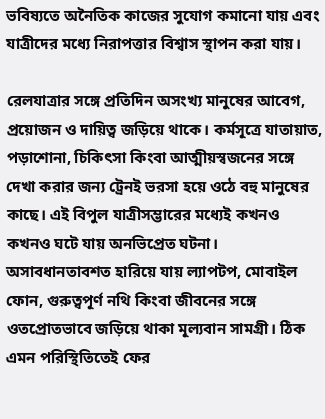ভবিষ্যতে অনৈতিক কাজের সুযোগ কমানো যায় এবং যাত্রীদের মধ্যে নিরাপত্তার বিশ্বাস স্থাপন করা যায়।

রেলযাত্রার সঙ্গে প্রতিদিন অসংখ্য মানুষের আবেগ, প্রয়োজন ও দায়িত্ব জড়িয়ে থাকে। কর্মসূত্রে যাতায়াত, পড়াশোনা, চিকিৎসা কিংবা আত্মীয়স্বজনের সঙ্গে দেখা করার জন্য ট্রেনই ভরসা হয়ে ওঠে বহু মানুষের কাছে। এই বিপুল যাত্রীসম্ভারের মধ্যেই কখনও কখনও ঘটে যায় অনভিপ্রেত ঘটনা। অসাবধানতাবশত হারিয়ে যায় ল্যাপটপ, মোবাইল ফোন, গুরুত্বপূর্ণ নথি কিংবা জীবনের সঙ্গে ওতপ্রোতভাবে জড়িয়ে থাকা মূল্যবান সামগ্রী। ঠিক এমন পরিস্থিতিতেই ফের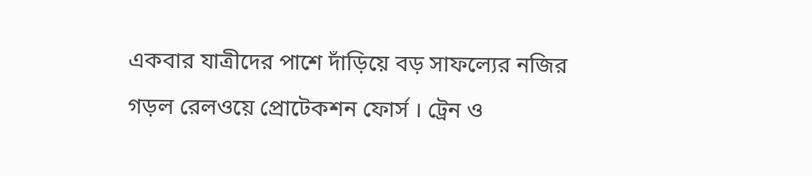একবার যাত্রীদের পাশে দাঁড়িয়ে বড় সাফল্যের নজির গড়ল রেলওয়ে প্রোটেকশন ফোর্স । ট্রেন ও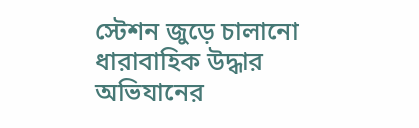স্টেশন জুড়ে চালানো ধারাবাহিক উদ্ধার অভিযানের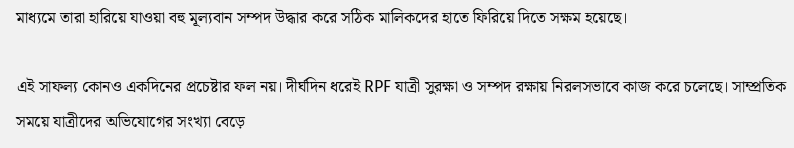মাধ্যমে তারা হারিয়ে যাওয়া বহু মূল্যবান সম্পদ উদ্ধার করে সঠিক মালিকদের হাতে ফিরিয়ে দিতে সক্ষম হয়েছে।

এই সাফল্য কোনও একদিনের প্রচেষ্টার ফল নয়। দীর্ঘদিন ধরেই RPF যাত্রী সুরক্ষা ও সম্পদ রক্ষায় নিরলসভাবে কাজ করে চলেছে। সাম্প্রতিক সময়ে যাত্রীদের অভিযোগের সংখ্যা বেড়ে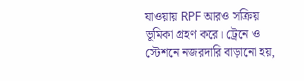যাওয়ায় RPF আরও সক্রিয় ভূমিকা গ্রহণ করে। ট্রেনে ও স্টেশনে নজরদারি বাড়ানো হয়,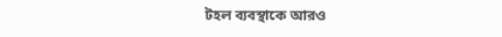টহল ব্যবস্থাকে আরও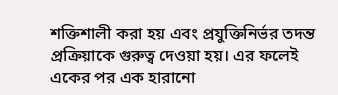শক্তিশালী করা হয় এবং প্রযুক্তিনির্ভর তদন্ত প্রক্রিয়াকে গুরুত্ব দেওয়া হয়। এর ফলেই একের পর এক হারানো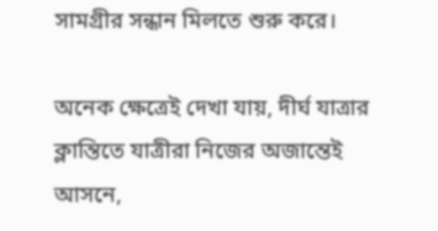সামগ্রীর সন্ধান মিলতে শুরু করে।

অনেক ক্ষেত্রেই দেখা যায়, দীর্ঘ যাত্রার ক্লান্তিতে যাত্রীরা নিজের অজান্তেই আসনে,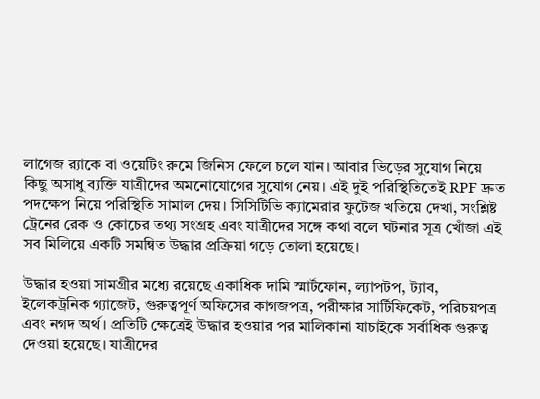লাগেজ র‍্যাকে বা ওয়েটিং রুমে জিনিস ফেলে চলে যান। আবার ভিড়ের সুযোগ নিয়ে কিছু অসাধু ব্যক্তি যাত্রীদের অমনোযোগের সুযোগ নেয়। এই দুই পরিস্থিতিতেই RPF দ্রুত পদক্ষেপ নিয়ে পরিস্থিতি সামাল দেয়। সিসিটিভি ক্যামেরার ফুটেজ খতিয়ে দেখা, সংশ্লিষ্ট ট্রেনের রেক ও কোচের তথ্য সংগ্রহ এবং যাত্রীদের সঙ্গে কথা বলে ঘটনার সূত্র খোঁজা এই সব মিলিয়ে একটি সমন্বিত উদ্ধার প্রক্রিয়া গড়ে তোলা হয়েছে।

উদ্ধার হওয়া সামগ্রীর মধ্যে রয়েছে একাধিক দামি স্মার্টফোন, ল্যাপটপ, ট্যাব, ইলেকট্রনিক গ্যাজেট, গুরুত্বপূর্ণ অফিসের কাগজপত্র, পরীক্ষার সার্টিফিকেট, পরিচয়পত্র এবং নগদ অর্থ। প্রতিটি ক্ষেত্রেই উদ্ধার হওয়ার পর মালিকানা যাচাইকে সর্বাধিক গুরুত্ব দেওয়া হয়েছে। যাত্রীদের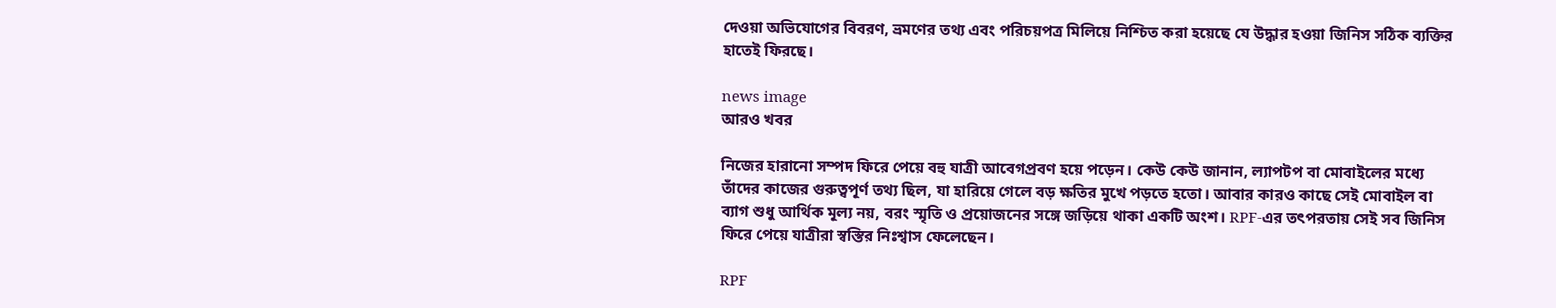দেওয়া অভিযোগের বিবরণ, ভ্রমণের তথ্য এবং পরিচয়পত্র মিলিয়ে নিশ্চিত করা হয়েছে যে উদ্ধার হওয়া জিনিস সঠিক ব্যক্তির হাতেই ফিরছে।

news image
আরও খবর

নিজের হারানো সম্পদ ফিরে পেয়ে বহু যাত্রী আবেগপ্রবণ হয়ে পড়েন। কেউ কেউ জানান, ল্যাপটপ বা মোবাইলের মধ্যে তাঁদের কাজের গুরুত্বপূর্ণ তথ্য ছিল, যা হারিয়ে গেলে বড় ক্ষতির মুখে পড়তে হতো। আবার কারও কাছে সেই মোবাইল বা ব্যাগ শুধু আর্থিক মূল্য নয়, বরং স্মৃতি ও প্রয়োজনের সঙ্গে জড়িয়ে থাকা একটি অংশ। RPF-এর তৎপরতায় সেই সব জিনিস ফিরে পেয়ে যাত্রীরা স্বস্তির নিঃশ্বাস ফেলেছেন।

RPF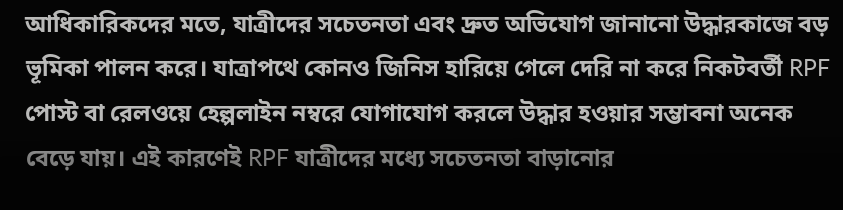আধিকারিকদের মতে, যাত্রীদের সচেতনতা এবং দ্রুত অভিযোগ জানানো উদ্ধারকাজে বড় ভূমিকা পালন করে। যাত্রাপথে কোনও জিনিস হারিয়ে গেলে দেরি না করে নিকটবর্তী RPF পোস্ট বা রেলওয়ে হেল্পলাইন নম্বরে যোগাযোগ করলে উদ্ধার হওয়ার সম্ভাবনা অনেক বেড়ে যায়। এই কারণেই RPF যাত্রীদের মধ্যে সচেতনতা বাড়ানোর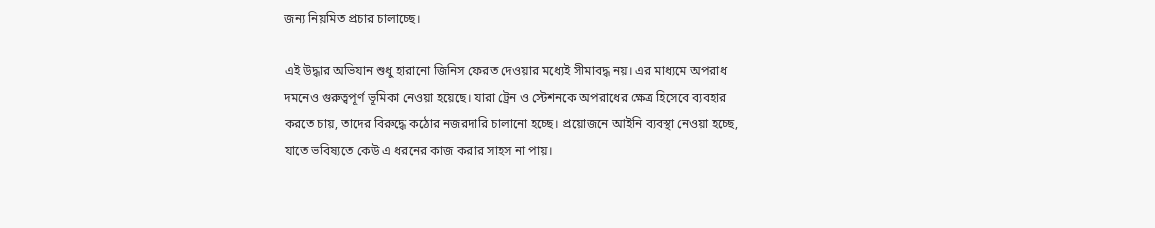জন্য নিয়মিত প্রচার চালাচ্ছে।

এই উদ্ধার অভিযান শুধু হারানো জিনিস ফেরত দেওয়ার মধ্যেই সীমাবদ্ধ নয়। এর মাধ্যমে অপরাধ দমনেও গুরুত্বপূর্ণ ভূমিকা নেওয়া হয়েছে। যারা ট্রেন ও স্টেশনকে অপরাধের ক্ষেত্র হিসেবে ব্যবহার করতে চায়, তাদের বিরুদ্ধে কঠোর নজরদারি চালানো হচ্ছে। প্রয়োজনে আইনি ব্যবস্থা নেওয়া হচ্ছে, যাতে ভবিষ্যতে কেউ এ ধরনের কাজ করার সাহস না পায়।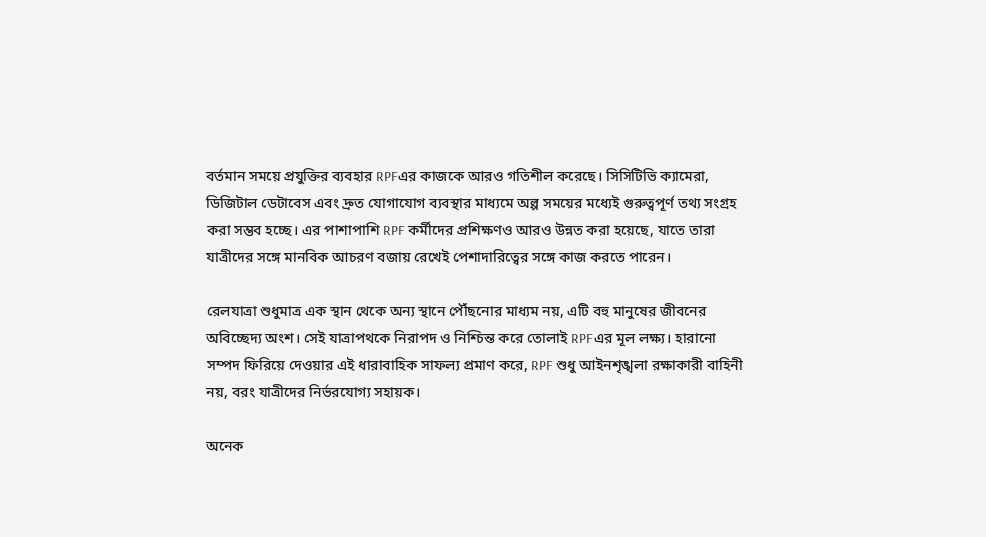বর্তমান সময়ে প্রযুক্তির ব্যবহার RPFএর কাজকে আরও গতিশীল করেছে। সিসিটিভি ক্যামেরা, ডিজিটাল ডেটাবেস এবং দ্রুত যোগাযোগ ব্যবস্থার মাধ্যমে অল্প সময়ের মধ্যেই গুরুত্বপূর্ণ তথ্য সংগ্রহ করা সম্ভব হচ্ছে। এর পাশাপাশি RPF কর্মীদের প্রশিক্ষণও আরও উন্নত করা হয়েছে, যাতে তারা যাত্রীদের সঙ্গে মানবিক আচরণ বজায় রেখেই পেশাদারিত্বের সঙ্গে কাজ করতে পারেন।

রেলযাত্রা শুধুমাত্র এক স্থান থেকে অন্য স্থানে পৌঁছনোর মাধ্যম নয়, এটি বহু মানুষের জীবনের অবিচ্ছেদ্য অংশ। সেই যাত্রাপথকে নিরাপদ ও নিশ্চিন্ত করে তোলাই RPFএর মূল লক্ষ্য। হারানো সম্পদ ফিরিয়ে দেওয়ার এই ধারাবাহিক সাফল্য প্রমাণ করে, RPF শুধু আইনশৃঙ্খলা রক্ষাকারী বাহিনী নয়, বরং যাত্রীদের নির্ভরযোগ্য সহায়ক।

অনেক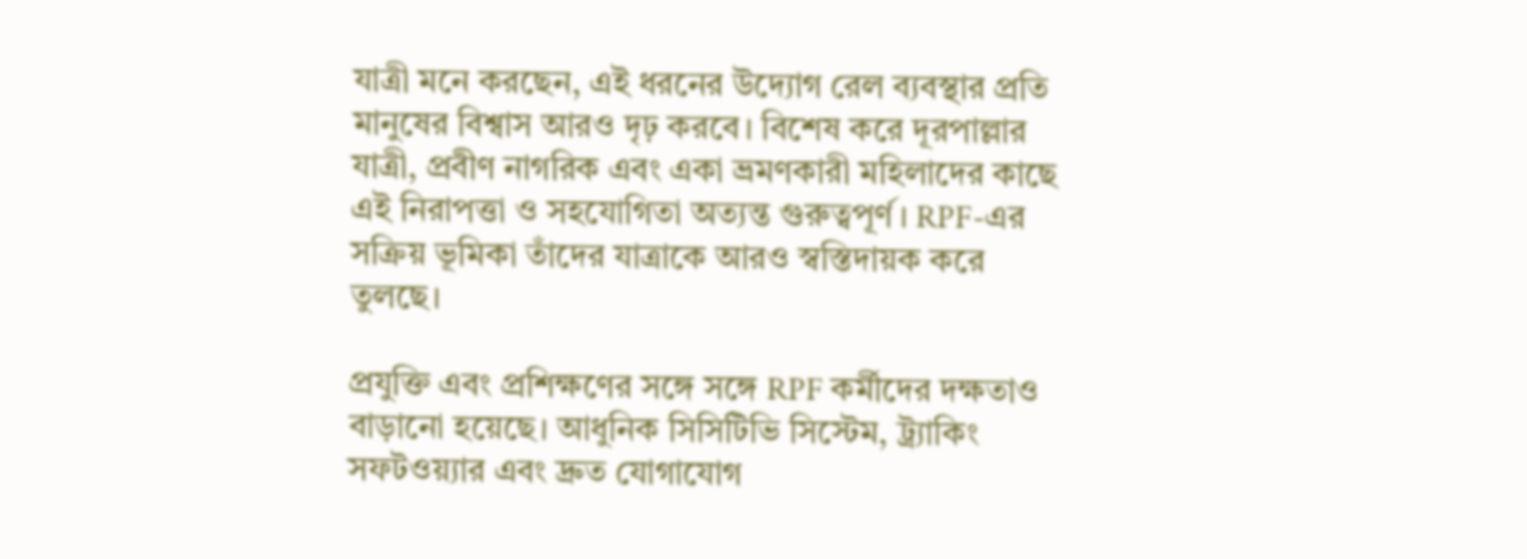যাত্রী মনে করছেন, এই ধরনের উদ্যোগ রেল ব্যবস্থার প্রতি মানুষের বিশ্বাস আরও দৃঢ় করবে। বিশেষ করে দূরপাল্লার যাত্রী, প্রবীণ নাগরিক এবং একা ভ্রমণকারী মহিলাদের কাছে এই নিরাপত্তা ও সহযোগিতা অত্যন্ত গুরুত্বপূর্ণ। RPF-এর সক্রিয় ভূমিকা তাঁদের যাত্রাকে আরও স্বস্তিদায়ক করে তুলছে।

প্রযুক্তি এবং প্রশিক্ষণের সঙ্গে সঙ্গে RPF কর্মীদের দক্ষতাও বাড়ানো হয়েছে। আধুনিক সিসিটিভি সিস্টেম, ট্র্যাকিং সফটওয়্যার এবং দ্রুত যোগাযোগ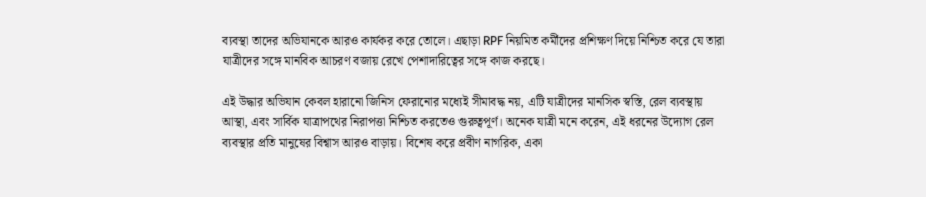ব্যবস্থা তাদের অভিযানকে আরও কার্যকর করে তোলে। এছাড়া RPF নিয়মিত কর্মীদের প্রশিক্ষণ দিয়ে নিশ্চিত করে যে তারা যাত্রীদের সঙ্গে মানবিক আচরণ বজায় রেখে পেশাদারিত্বের সঙ্গে কাজ করছে।

এই উদ্ধার অভিযান কেবল হারানো জিনিস ফেরানোর মধ্যেই সীমাবদ্ধ নয়, এটি যাত্রীদের মানসিক স্বস্তি, রেল ব্যবস্থায় আস্থা, এবং সার্বিক যাত্রাপথের নিরাপত্তা নিশ্চিত করতেও গুরুত্বপূর্ণ। অনেক যাত্রী মনে করেন, এই ধরনের উদ্যোগ রেল ব্যবস্থার প্রতি মানুষের বিশ্বাস আরও বাড়ায়। বিশেষ করে প্রবীণ নাগরিক, একা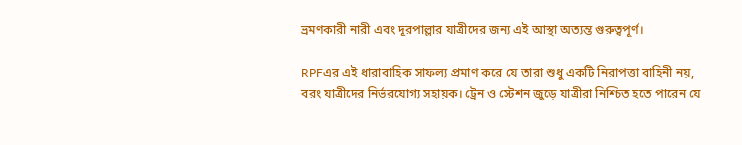ভ্রমণকারী নারী এবং দূরপাল্লার যাত্রীদের জন্য এই আস্থা অত্যন্ত গুরুত্বপূর্ণ।

RPFএর এই ধারাবাহিক সাফল্য প্রমাণ করে যে তারা শুধু একটি নিরাপত্তা বাহিনী নয়, বরং যাত্রীদের নির্ভরযোগ্য সহায়ক। ট্রেন ও স্টেশন জুড়ে যাত্রীরা নিশ্চিত হতে পারেন যে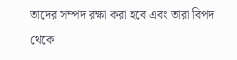তাদের সম্পদ রক্ষা করা হবে এবং তারা বিপদ থেকে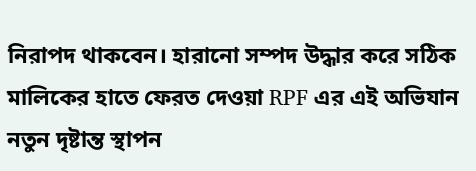নিরাপদ থাকবেন। হারানো সম্পদ উদ্ধার করে সঠিক মালিকের হাতে ফেরত দেওয়া RPF এর এই অভিযান নতুন দৃষ্টান্ত স্থাপন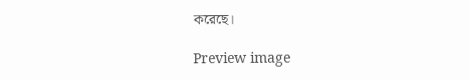করেছে।

Preview image